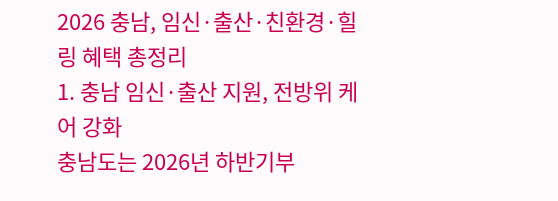2026 충남, 임신·출산·친환경·힐링 혜택 총정리
1. 충남 임신·출산 지원, 전방위 케어 강화
충남도는 2026년 하반기부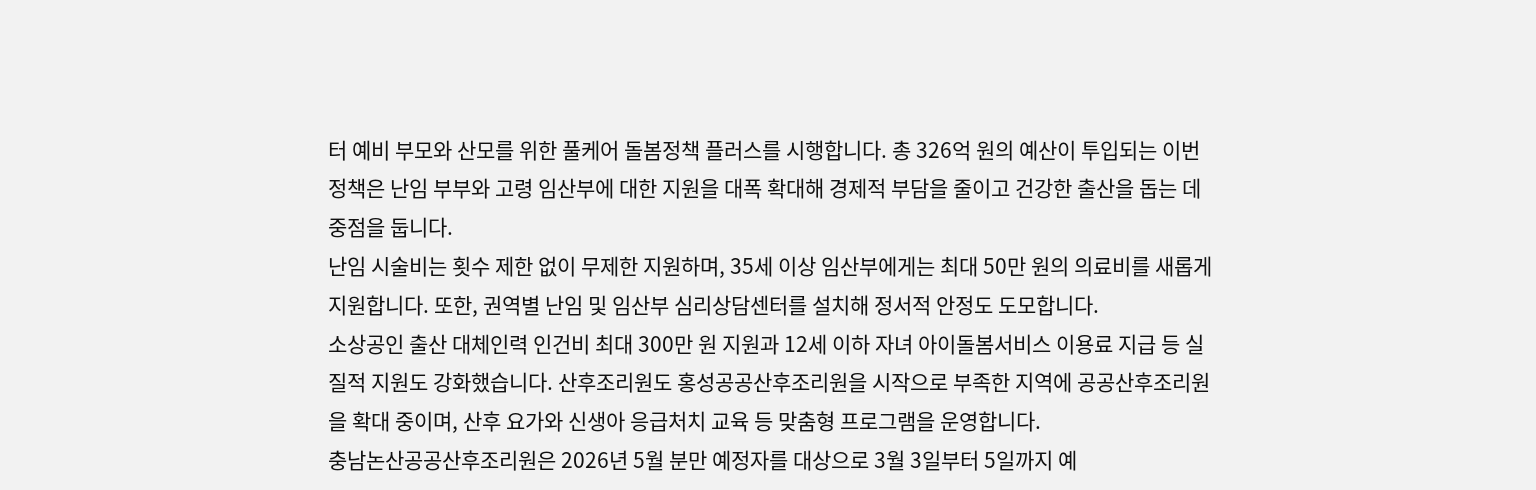터 예비 부모와 산모를 위한 풀케어 돌봄정책 플러스를 시행합니다. 총 326억 원의 예산이 투입되는 이번 정책은 난임 부부와 고령 임산부에 대한 지원을 대폭 확대해 경제적 부담을 줄이고 건강한 출산을 돕는 데 중점을 둡니다.
난임 시술비는 횟수 제한 없이 무제한 지원하며, 35세 이상 임산부에게는 최대 50만 원의 의료비를 새롭게 지원합니다. 또한, 권역별 난임 및 임산부 심리상담센터를 설치해 정서적 안정도 도모합니다.
소상공인 출산 대체인력 인건비 최대 300만 원 지원과 12세 이하 자녀 아이돌봄서비스 이용료 지급 등 실질적 지원도 강화했습니다. 산후조리원도 홍성공공산후조리원을 시작으로 부족한 지역에 공공산후조리원을 확대 중이며, 산후 요가와 신생아 응급처치 교육 등 맞춤형 프로그램을 운영합니다.
충남논산공공산후조리원은 2026년 5월 분만 예정자를 대상으로 3월 3일부터 5일까지 예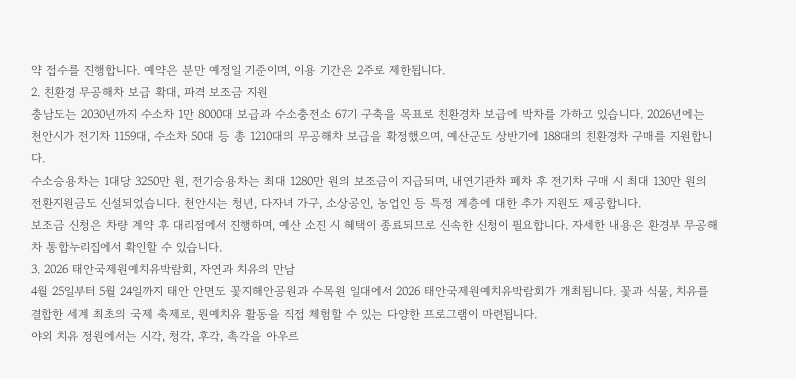약 접수를 진행합니다. 예약은 분만 예정일 기준이며, 이용 기간은 2주로 제한됩니다.
2. 친환경 무공해차 보급 확대, 파격 보조금 지원
충남도는 2030년까지 수소차 1만 8000대 보급과 수소충전소 67기 구축을 목표로 친환경차 보급에 박차를 가하고 있습니다. 2026년에는 천안시가 전기차 1159대, 수소차 50대 등 총 1210대의 무공해차 보급을 확정했으며, 예산군도 상반기에 188대의 친환경차 구매를 지원합니다.
수소승용차는 1대당 3250만 원, 전기승용차는 최대 1280만 원의 보조금이 지급되며, 내연기관차 폐차 후 전기차 구매 시 최대 130만 원의 전환지원금도 신설되었습니다. 천안시는 청년, 다자녀 가구, 소상공인, 농업인 등 특정 계층에 대한 추가 지원도 제공합니다.
보조금 신청은 차량 계약 후 대리점에서 진행하며, 예산 소진 시 혜택이 종료되므로 신속한 신청이 필요합니다. 자세한 내용은 환경부 무공해차 통합누리집에서 확인할 수 있습니다.
3. 2026 태안국제원예치유박람회, 자연과 치유의 만남
4월 25일부터 5월 24일까지 태안 안면도 꽃지해안공원과 수목원 일대에서 2026 태안국제원예치유박람회가 개최됩니다. 꽃과 식물, 치유를 결합한 세계 최초의 국제 축제로, 원예치유 활동을 직접 체험할 수 있는 다양한 프로그램이 마련됩니다.
야외 치유 정원에서는 시각, 청각, 후각, 촉각을 아우르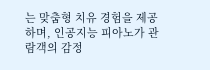는 맞춤형 치유 경험을 제공하며, 인공지능 피아노가 관람객의 감정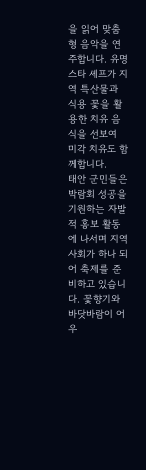을 읽어 맞춤형 음악을 연주합니다. 유명 스타 셰프가 지역 특산물과 식용 꽃을 활용한 치유 음식을 선보여 미각 치유도 함께합니다.
태안 군민들은 박람회 성공을 기원하는 자발적 홍보 활동에 나서며 지역사회가 하나 되어 축제를 준비하고 있습니다. 꽃향기와 바닷바람이 어우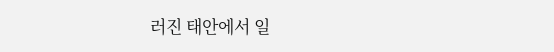러진 태안에서 일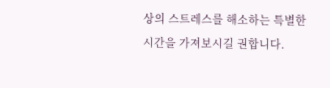상의 스트레스를 해소하는 특별한 시간을 가져보시길 권합니다.